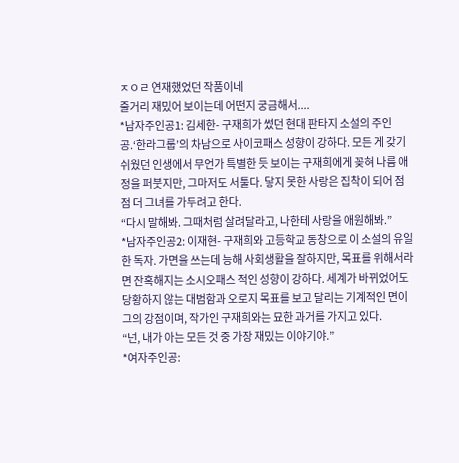ㅈㅇㄹ 연재했었던 작품이네
줄거리 재밌어 보이는데 어떤지 궁금해서....
*남자주인공1: 김세한- 구재희가 썼던 현대 판타지 소설의 주인공.‘한라그룹’의 차남으로 사이코패스 성향이 강하다. 모든 게 갖기 쉬웠던 인생에서 무언가 특별한 듯 보이는 구재희에게 꽂혀 나름 애정을 퍼붓지만, 그마저도 서툴다. 닿지 못한 사랑은 집착이 되어 점점 더 그녀를 가두려고 한다.
“다시 말해봐. 그때처럼 살려달라고, 나한테 사랑을 애원해봐.”
*남자주인공2: 이재현- 구재희와 고등학교 동창으로 이 소설의 유일한 독자. 가면을 쓰는데 능해 사회생활을 잘하지만, 목표를 위해서라면 잔혹해지는 소시오패스 적인 성향이 강하다. 세계가 바뀌었어도 당황하지 않는 대범함과 오로지 목표를 보고 달리는 기계적인 면이 그의 강점이며, 작가인 구재희와는 묘한 과거를 가지고 있다.
“넌, 내가 아는 모든 것 중 가장 재밌는 이야기야.”
*여자주인공: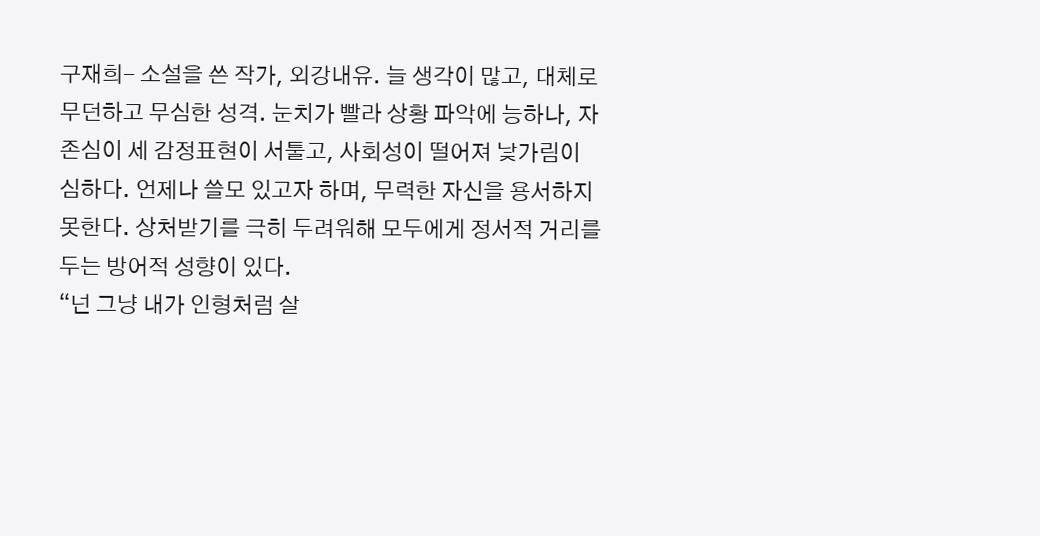구재희- 소설을 쓴 작가, 외강내유. 늘 생각이 많고, 대체로 무던하고 무심한 성격. 눈치가 빨라 상황 파악에 능하나, 자존심이 세 감정표현이 서툴고, 사회성이 떨어져 낯가림이 심하다. 언제나 쓸모 있고자 하며, 무력한 자신을 용서하지 못한다. 상처받기를 극히 두려워해 모두에게 정서적 거리를 두는 방어적 성향이 있다.
“넌 그냥 내가 인형처럼 살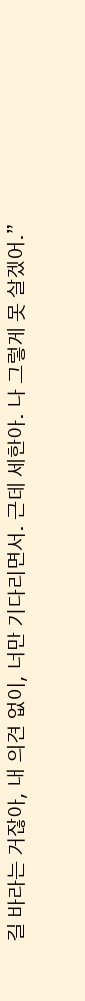길 바라는 거잖아, 내 의견 없이, 너만 기다리면서. 근데 세한아. 나 그렇게 못 살겠어.”